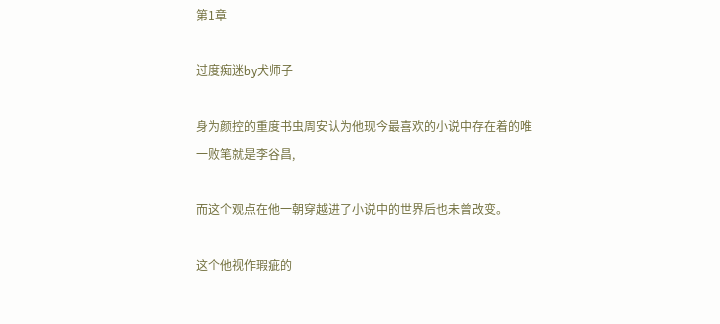第1章

过度痴迷by犬师子

身为颜控的重度书虫周安认为他现今最喜欢的小说中存在着的唯一败笔就是李谷昌,

而这个观点在他一朝穿越进了小说中的世界后也未曾改变。

这个他视作瑕疵的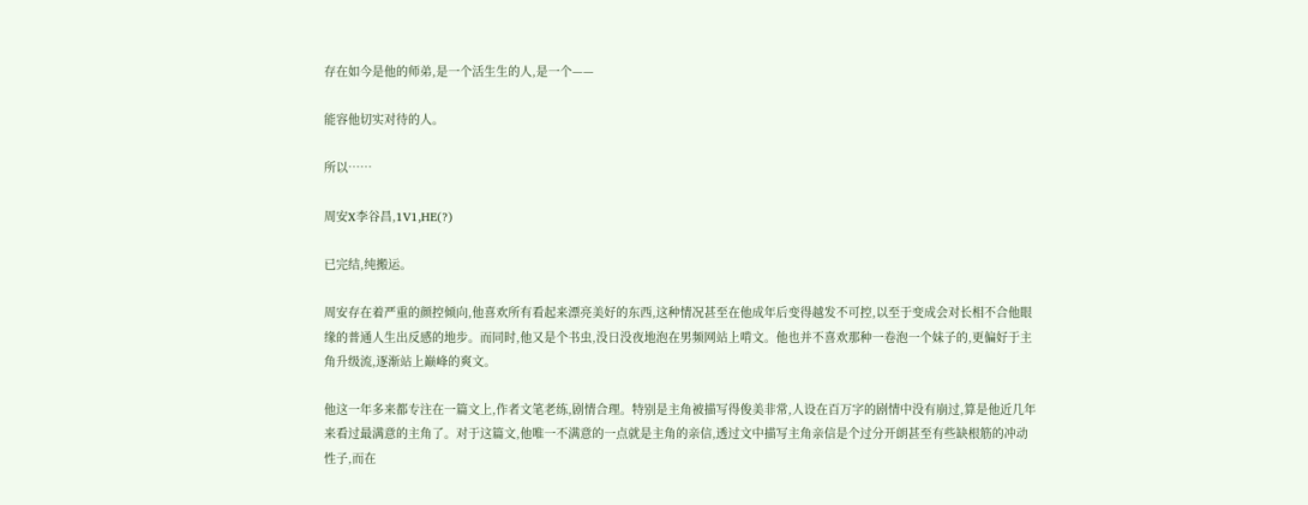存在如今是他的师弟,是一个活生生的人,是一个——

能容他切实对待的人。

所以……

周安X李谷昌,1V1,HE(?)

已完结,纯搬运。

周安存在着严重的颜控倾向,他喜欢所有看起来漂亮美好的东西,这种情况甚至在他成年后变得越发不可控,以至于变成会对长相不合他眼缘的普通人生出反感的地步。而同时,他又是个书虫,没日没夜地泡在男频网站上啃文。他也并不喜欢那种一卷泡一个妹子的,更偏好于主角升级流,逐渐站上巅峰的爽文。

他这一年多来都专注在一篇文上,作者文笔老练,剧情合理。特别是主角被描写得俊美非常,人设在百万字的剧情中没有崩过,算是他近几年来看过最满意的主角了。对于这篇文,他唯一不满意的一点就是主角的亲信,透过文中描写主角亲信是个过分开朗甚至有些缺根筋的冲动性子,而在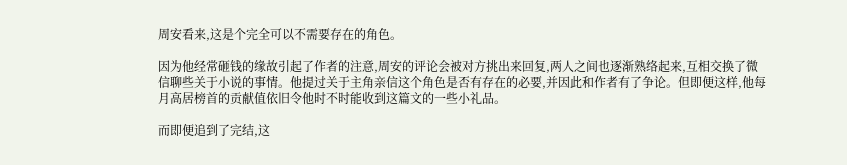周安看来,这是个完全可以不需要存在的角色。

因为他经常砸钱的缘故引起了作者的注意,周安的评论会被对方挑出来回复,两人之间也逐渐熟络起来,互相交换了微信聊些关于小说的事情。他提过关于主角亲信这个角色是否有存在的必要,并因此和作者有了争论。但即便这样,他每月高居榜首的贡献值依旧令他时不时能收到这篇文的一些小礼品。

而即便追到了完结,这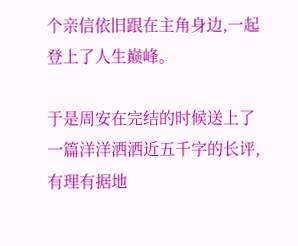个亲信依旧跟在主角身边,一起登上了人生巅峰。

于是周安在完结的时候送上了一篇洋洋洒洒近五千字的长评,有理有据地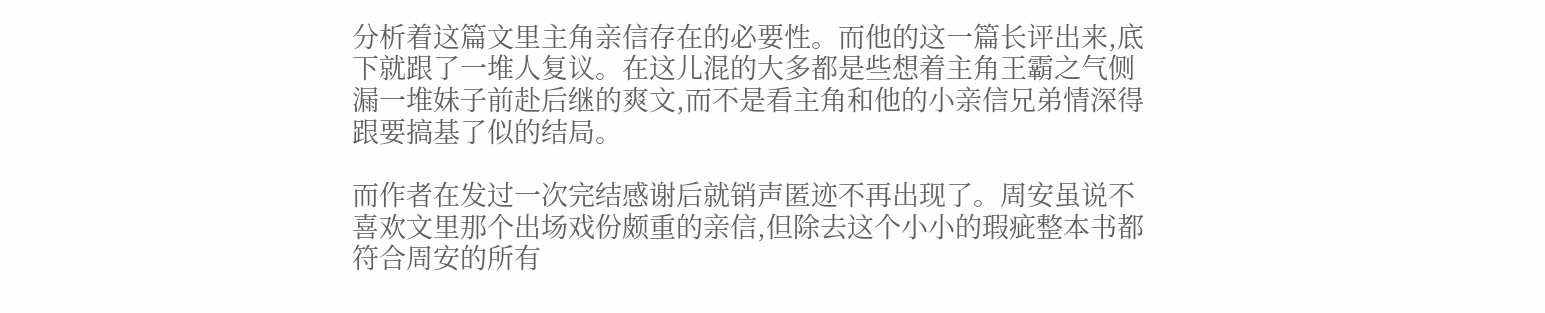分析着这篇文里主角亲信存在的必要性。而他的这一篇长评出来,底下就跟了一堆人复议。在这儿混的大多都是些想着主角王霸之气侧漏一堆妹子前赴后继的爽文,而不是看主角和他的小亲信兄弟情深得跟要搞基了似的结局。

而作者在发过一次完结感谢后就销声匿迹不再出现了。周安虽说不喜欢文里那个出场戏份颇重的亲信,但除去这个小小的瑕疵整本书都符合周安的所有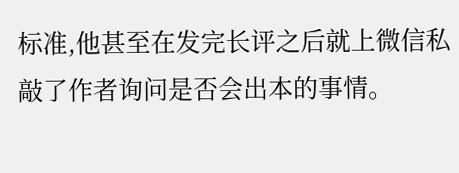标准,他甚至在发完长评之后就上微信私敲了作者询问是否会出本的事情。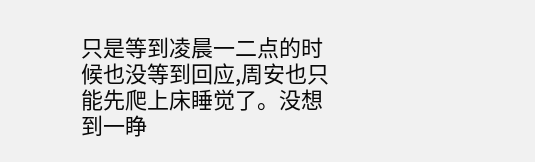只是等到凌晨一二点的时候也没等到回应,周安也只能先爬上床睡觉了。没想到一睁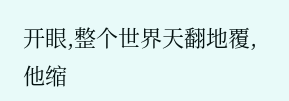开眼,整个世界天翻地覆,他缩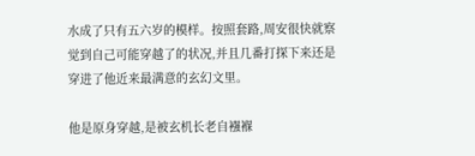水成了只有五六岁的模样。按照套路,周安很快就察觉到自己可能穿越了的状况,并且几番打探下来还是穿进了他近来最满意的玄幻文里。

他是原身穿越,是被玄机长老自襁褓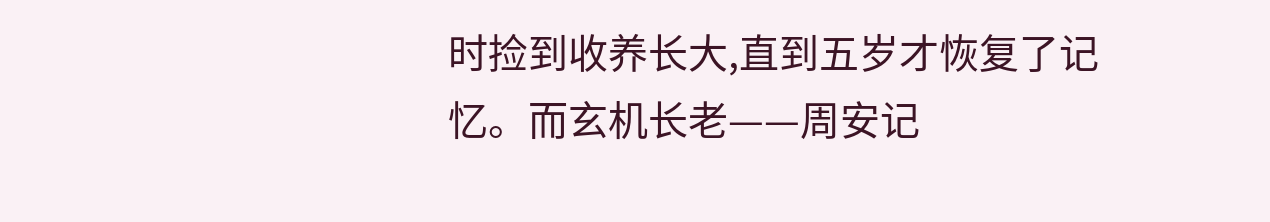时捡到收养长大,直到五岁才恢复了记忆。而玄机长老——周安记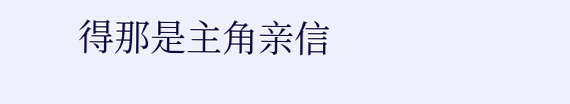得那是主角亲信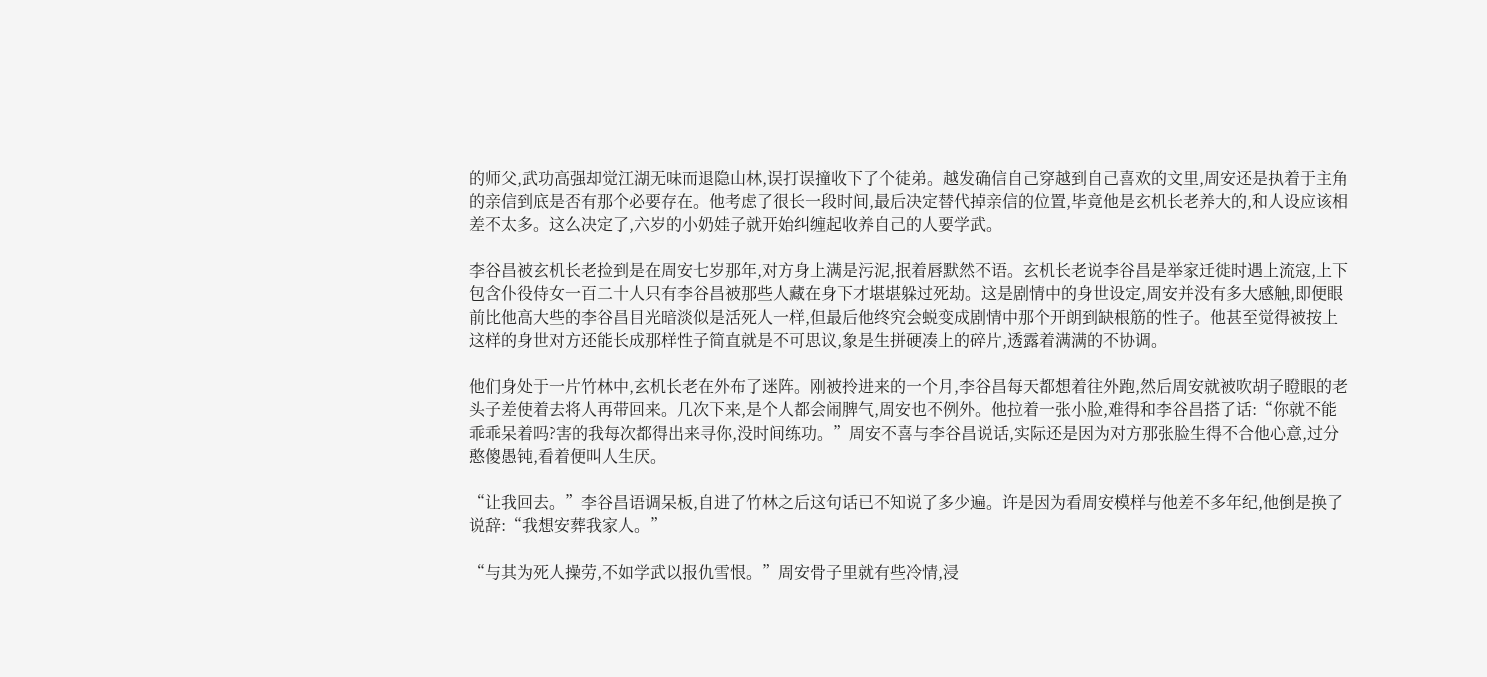的师父,武功高强却觉江湖无味而退隐山林,误打误撞收下了个徒弟。越发确信自己穿越到自己喜欢的文里,周安还是执着于主角的亲信到底是否有那个必要存在。他考虑了很长一段时间,最后决定替代掉亲信的位置,毕竟他是玄机长老养大的,和人设应该相差不太多。这么决定了,六岁的小奶娃子就开始纠缠起收养自己的人要学武。

李谷昌被玄机长老捡到是在周安七岁那年,对方身上满是污泥,抿着唇默然不语。玄机长老说李谷昌是举家迁徙时遇上流寇,上下包含仆役侍女一百二十人只有李谷昌被那些人藏在身下才堪堪躲过死劫。这是剧情中的身世设定,周安并没有多大感触,即便眼前比他高大些的李谷昌目光暗淡似是活死人一样,但最后他终究会蜕变成剧情中那个开朗到缺根筋的性子。他甚至觉得被按上这样的身世对方还能长成那样性子简直就是不可思议,象是生拼硬凑上的碎片,透露着满满的不协调。

他们身处于一片竹林中,玄机长老在外布了迷阵。刚被拎进来的一个月,李谷昌每天都想着往外跑,然后周安就被吹胡子瞪眼的老头子差使着去将人再带回来。几次下来,是个人都会闹脾气,周安也不例外。他拉着一张小脸,难得和李谷昌搭了话:“你就不能乖乖呆着吗?害的我每次都得出来寻你,没时间练功。”周安不喜与李谷昌说话,实际还是因为对方那张脸生得不合他心意,过分憨傻愚钝,看着便叫人生厌。

“让我回去。”李谷昌语调呆板,自进了竹林之后这句话已不知说了多少遍。许是因为看周安模样与他差不多年纪,他倒是换了说辞:“我想安葬我家人。”

“与其为死人操劳,不如学武以报仇雪恨。”周安骨子里就有些冷情,浸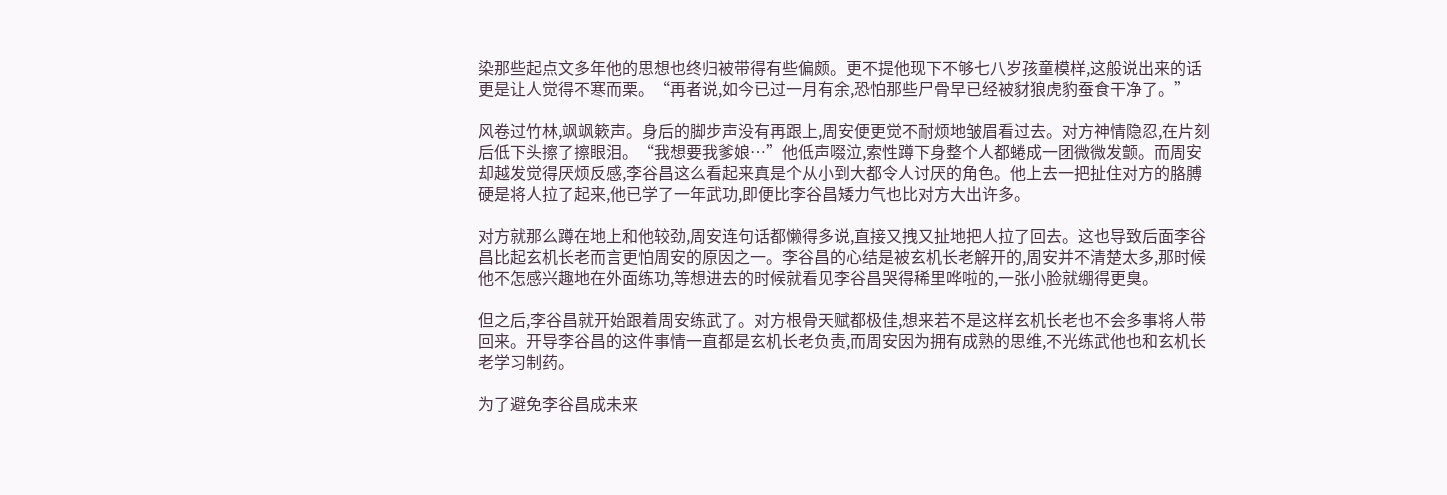染那些起点文多年他的思想也终归被带得有些偏颇。更不提他现下不够七八岁孩童模样,这般说出来的话更是让人觉得不寒而栗。“再者说,如今已过一月有余,恐怕那些尸骨早已经被豺狼虎豹蚕食干净了。”

风卷过竹林,飒飒簌声。身后的脚步声没有再跟上,周安便更觉不耐烦地皱眉看过去。对方神情隐忍,在片刻后低下头擦了擦眼泪。“我想要我爹娘…”他低声啜泣,索性蹲下身整个人都蜷成一团微微发颤。而周安却越发觉得厌烦反感,李谷昌这么看起来真是个从小到大都令人讨厌的角色。他上去一把扯住对方的胳膊硬是将人拉了起来,他已学了一年武功,即便比李谷昌矮力气也比对方大出许多。

对方就那么蹲在地上和他较劲,周安连句话都懒得多说,直接又拽又扯地把人拉了回去。这也导致后面李谷昌比起玄机长老而言更怕周安的原因之一。李谷昌的心结是被玄机长老解开的,周安并不清楚太多,那时候他不怎感兴趣地在外面练功,等想进去的时候就看见李谷昌哭得稀里哗啦的,一张小脸就绷得更臭。

但之后,李谷昌就开始跟着周安练武了。对方根骨天赋都极佳,想来若不是这样玄机长老也不会多事将人带回来。开导李谷昌的这件事情一直都是玄机长老负责,而周安因为拥有成熟的思维,不光练武他也和玄机长老学习制药。

为了避免李谷昌成未来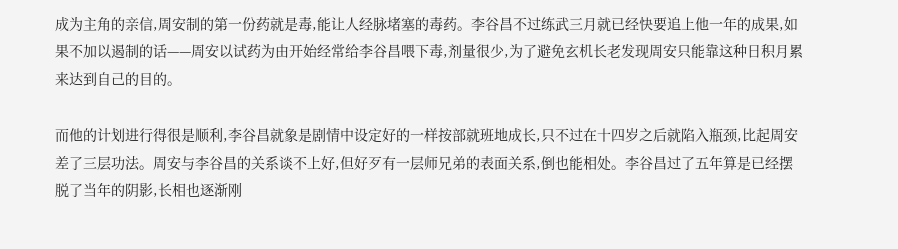成为主角的亲信,周安制的第一份药就是毒,能让人经脉堵塞的毒药。李谷昌不过练武三月就已经快要追上他一年的成果,如果不加以遏制的话——周安以试药为由开始经常给李谷昌喂下毒,剂量很少,为了避免玄机长老发现周安只能靠这种日积月累来达到自己的目的。

而他的计划进行得很是顺利,李谷昌就象是剧情中设定好的一样按部就班地成长,只不过在十四岁之后就陷入瓶颈,比起周安差了三层功法。周安与李谷昌的关系谈不上好,但好歹有一层师兄弟的表面关系,倒也能相处。李谷昌过了五年算是已经摆脱了当年的阴影,长相也逐渐刚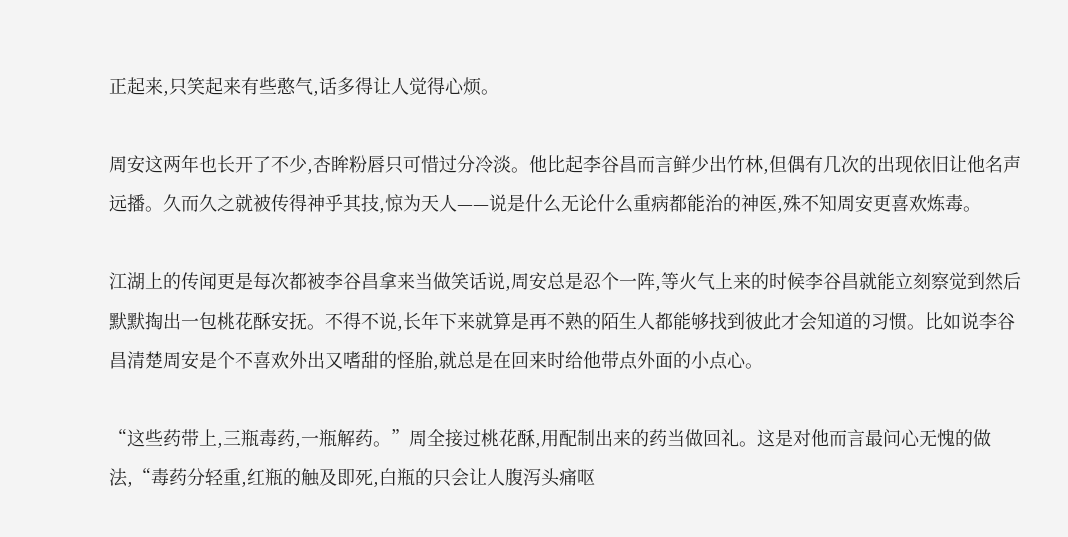正起来,只笑起来有些憨气,话多得让人觉得心烦。

周安这两年也长开了不少,杏眸粉唇只可惜过分冷淡。他比起李谷昌而言鲜少出竹林,但偶有几次的出现依旧让他名声远播。久而久之就被传得神乎其技,惊为天人——说是什么无论什么重病都能治的神医,殊不知周安更喜欢炼毒。

江湖上的传闻更是每次都被李谷昌拿来当做笑话说,周安总是忍个一阵,等火气上来的时候李谷昌就能立刻察觉到然后默默掏出一包桃花酥安抚。不得不说,长年下来就算是再不熟的陌生人都能够找到彼此才会知道的习惯。比如说李谷昌清楚周安是个不喜欢外出又嗜甜的怪胎,就总是在回来时给他带点外面的小点心。

“这些药带上,三瓶毒药,一瓶解药。”周全接过桃花酥,用配制出来的药当做回礼。这是对他而言最问心无愧的做法,“毒药分轻重,红瓶的触及即死,白瓶的只会让人腹泻头痛呕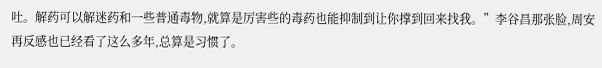吐。解药可以解迷药和一些普通毒物,就算是厉害些的毒药也能抑制到让你撑到回来找我。”李谷昌那张脸,周安再反感也已经看了这么多年,总算是习惯了。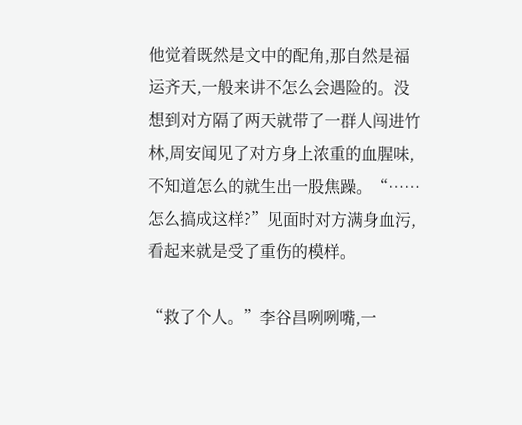他觉着既然是文中的配角,那自然是福运齐天,一般来讲不怎么会遇险的。没想到对方隔了两天就带了一群人闯进竹林,周安闻见了对方身上浓重的血腥味,不知道怎么的就生出一股焦躁。“……怎么搞成这样?”见面时对方满身血污,看起来就是受了重伤的模样。

“救了个人。”李谷昌咧咧嘴,一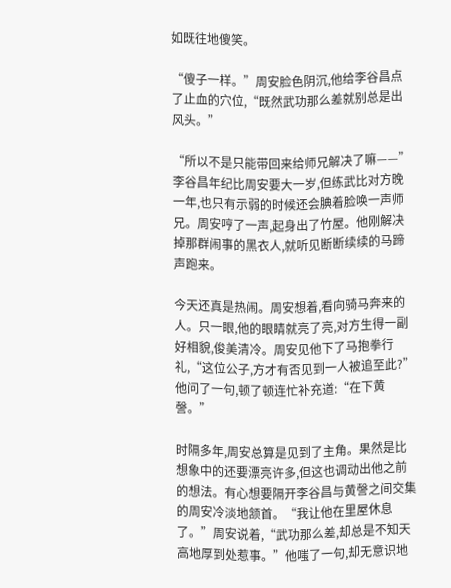如既往地傻笑。

“傻子一样。”周安脸色阴沉,他给李谷昌点了止血的穴位,“既然武功那么差就别总是出风头。”

“所以不是只能带回来给师兄解决了嘛——”李谷昌年纪比周安要大一岁,但练武比对方晚一年,也只有示弱的时候还会腆着脸唤一声师兄。周安哼了一声,起身出了竹屋。他刚解决掉那群闹事的黑衣人,就听见断断续续的马蹄声跑来。

今天还真是热闹。周安想着,看向骑马奔来的人。只一眼,他的眼睛就亮了亮,对方生得一副好相貌,俊美清冷。周安见他下了马抱拳行礼,“这位公子,方才有否见到一人被追至此?”他问了一句,顿了顿连忙补充道:“在下黄謦。”

时隔多年,周安总算是见到了主角。果然是比想象中的还要漂亮许多,但这也调动出他之前的想法。有心想要隔开李谷昌与黄謦之间交集的周安冷淡地颔首。“我让他在里屋休息了。”周安说着,“武功那么差,却总是不知天高地厚到处惹事。”他嗤了一句,却无意识地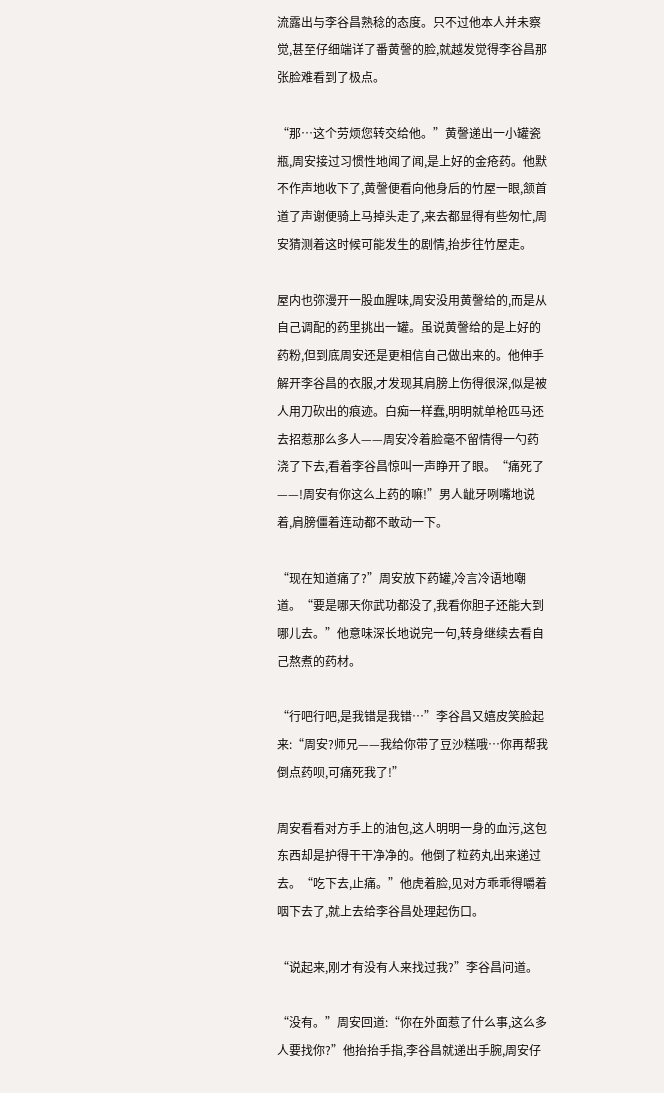流露出与李谷昌熟稔的态度。只不过他本人并未察觉,甚至仔细端详了番黄謦的脸,就越发觉得李谷昌那张脸难看到了极点。

“那…这个劳烦您转交给他。”黄謦递出一小罐瓷瓶,周安接过习惯性地闻了闻,是上好的金疮药。他默不作声地收下了,黄謦便看向他身后的竹屋一眼,颔首道了声谢便骑上马掉头走了,来去都显得有些匆忙,周安猜测着这时候可能发生的剧情,抬步往竹屋走。

屋内也弥漫开一股血腥味,周安没用黄謦给的,而是从自己调配的药里挑出一罐。虽说黄謦给的是上好的药粉,但到底周安还是更相信自己做出来的。他伸手解开李谷昌的衣服,才发现其肩膀上伤得很深,似是被人用刀砍出的痕迹。白痴一样蠢,明明就单枪匹马还去招惹那么多人——周安冷着脸毫不留情得一勺药浇了下去,看着李谷昌惊叫一声睁开了眼。“痛死了——!周安有你这么上药的嘛!”男人龇牙咧嘴地说着,肩膀僵着连动都不敢动一下。

“现在知道痛了?”周安放下药罐,冷言冷语地嘲道。“要是哪天你武功都没了,我看你胆子还能大到哪儿去。”他意味深长地说完一句,转身继续去看自己熬煮的药材。

“行吧行吧,是我错是我错…”李谷昌又嬉皮笑脸起来:“周安?师兄——我给你带了豆沙糕哦…你再帮我倒点药呗,可痛死我了!”

周安看看对方手上的油包,这人明明一身的血污,这包东西却是护得干干净净的。他倒了粒药丸出来递过去。“吃下去,止痛。”他虎着脸,见对方乖乖得嚼着咽下去了,就上去给李谷昌处理起伤口。

“说起来,刚才有没有人来找过我?”李谷昌问道。

“没有。”周安回道:“你在外面惹了什么事,这么多人要找你?”他抬抬手指,李谷昌就递出手腕,周安仔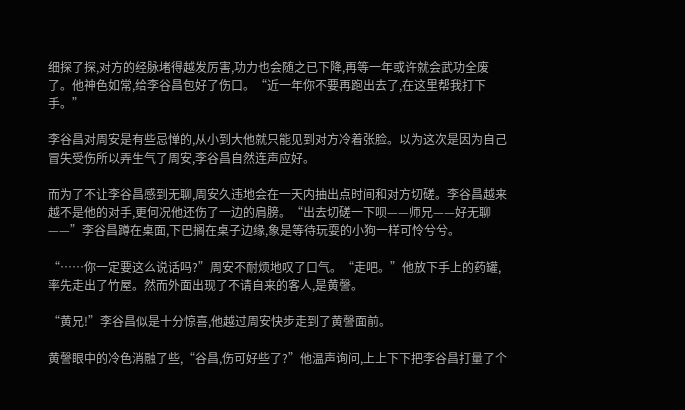细探了探,对方的经脉堵得越发厉害,功力也会随之已下降,再等一年或许就会武功全废了。他神色如常,给李谷昌包好了伤口。“近一年你不要再跑出去了,在这里帮我打下手。”

李谷昌对周安是有些忌惮的,从小到大他就只能见到对方冷着张脸。以为这次是因为自己冒失受伤所以弄生气了周安,李谷昌自然连声应好。

而为了不让李谷昌感到无聊,周安久违地会在一天内抽出点时间和对方切磋。李谷昌越来越不是他的对手,更何况他还伤了一边的肩膀。“出去切磋一下呗——师兄——好无聊——”李谷昌蹲在桌面,下巴搁在桌子边缘,象是等待玩耍的小狗一样可怜兮兮。

“……你一定要这么说话吗?”周安不耐烦地叹了口气。“走吧。”他放下手上的药罐,率先走出了竹屋。然而外面出现了不请自来的客人,是黄謦。

“黄兄!”李谷昌似是十分惊喜,他越过周安快步走到了黄謦面前。

黄謦眼中的冷色消融了些,“谷昌,伤可好些了?”他温声询问,上上下下把李谷昌打量了个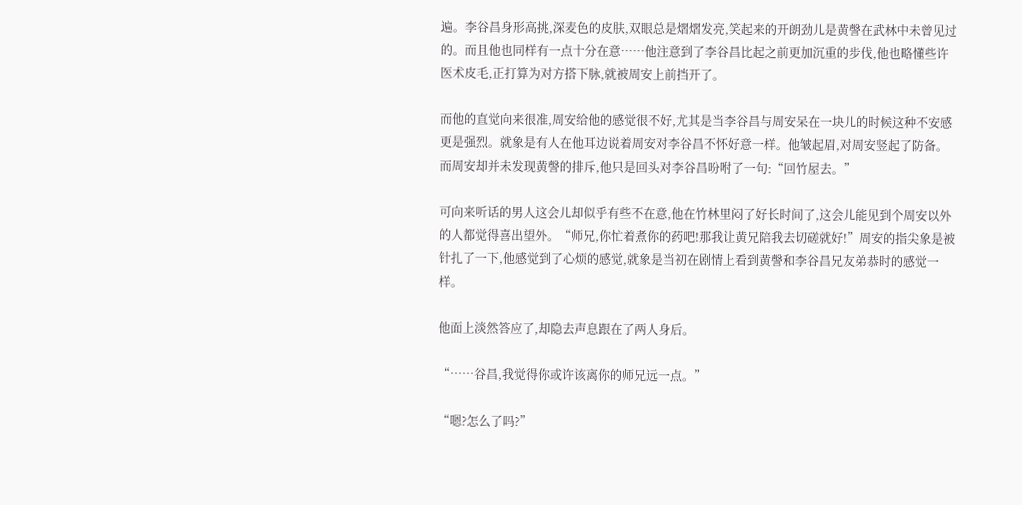遍。李谷昌身形高挑,深麦色的皮肤,双眼总是熠熠发亮,笑起来的开朗劲儿是黄謦在武林中未曾见过的。而且他也同样有一点十分在意……他注意到了李谷昌比起之前更加沉重的步伐,他也略懂些许医术皮毛,正打算为对方搭下脉,就被周安上前挡开了。

而他的直觉向来很准,周安给他的感觉很不好,尤其是当李谷昌与周安呆在一块儿的时候这种不安感更是强烈。就象是有人在他耳边说着周安对李谷昌不怀好意一样。他皱起眉,对周安竖起了防备。而周安却并未发现黄謦的排斥,他只是回头对李谷昌吩咐了一句:“回竹屋去。”

可向来听话的男人这会儿却似乎有些不在意,他在竹林里闷了好长时间了,这会儿能见到个周安以外的人都觉得喜出望外。“师兄,你忙着煮你的药吧!那我让黄兄陪我去切磋就好!”周安的指尖象是被针扎了一下,他感觉到了心烦的感觉,就象是当初在剧情上看到黄謦和李谷昌兄友弟恭时的感觉一样。

他面上淡然答应了,却隐去声息跟在了两人身后。

“……谷昌,我觉得你或许该离你的师兄远一点。”

“嗯?怎么了吗?”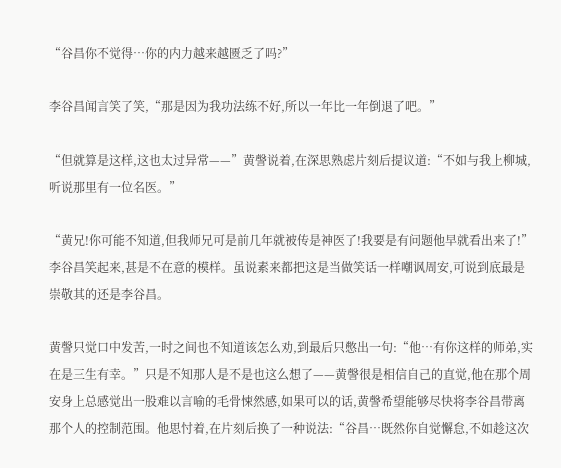“谷昌你不觉得…你的内力越来越匮乏了吗?”

李谷昌闻言笑了笑,“那是因为我功法练不好,所以一年比一年倒退了吧。”

“但就算是这样,这也太过异常——”黄謦说着,在深思熟虑片刻后提议道:“不如与我上柳城,听说那里有一位名医。”

“黄兄!你可能不知道,但我师兄可是前几年就被传是神医了!我要是有问题他早就看出来了!”李谷昌笑起来,甚是不在意的模样。虽说素来都把这是当做笑话一样嘲讽周安,可说到底最是崇敬其的还是李谷昌。

黄謦只觉口中发苦,一时之间也不知道该怎么劝,到最后只憋出一句:“他…有你这样的师弟,实在是三生有幸。”只是不知那人是不是也这么想了——黄謦很是相信自己的直觉,他在那个周安身上总感觉出一股难以言喻的毛骨悚然感,如果可以的话,黄謦希望能够尽快将李谷昌带离那个人的控制范围。他思忖着,在片刻后换了一种说法:“谷昌…既然你自觉懈怠,不如趁这次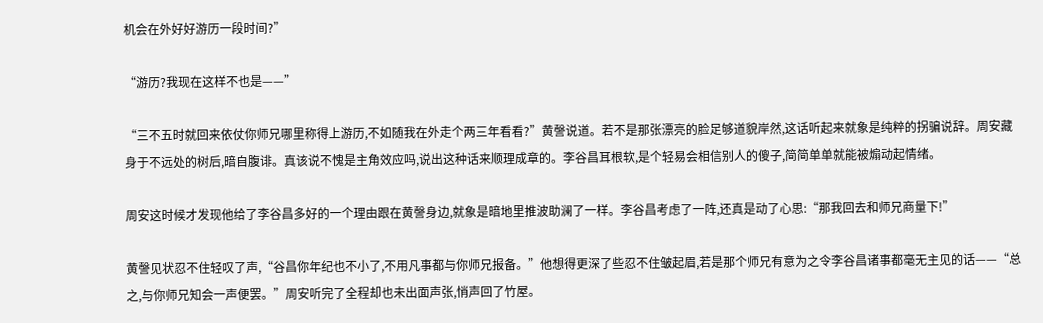机会在外好好游历一段时间?”

“游历?我现在这样不也是——”

“三不五时就回来依仗你师兄哪里称得上游历,不如随我在外走个两三年看看?”黄謦说道。若不是那张漂亮的脸足够道貌岸然,这话听起来就象是纯粹的拐骗说辞。周安藏身于不远处的树后,暗自腹诽。真该说不愧是主角效应吗,说出这种话来顺理成章的。李谷昌耳根软,是个轻易会相信别人的傻子,简简单单就能被煽动起情绪。

周安这时候才发现他给了李谷昌多好的一个理由跟在黄謦身边,就象是暗地里推波助澜了一样。李谷昌考虑了一阵,还真是动了心思:“那我回去和师兄商量下!”

黄謦见状忍不住轻叹了声,“谷昌你年纪也不小了,不用凡事都与你师兄报备。”他想得更深了些忍不住皱起眉,若是那个师兄有意为之令李谷昌诸事都毫无主见的话——“总之,与你师兄知会一声便罢。”周安听完了全程却也未出面声张,悄声回了竹屋。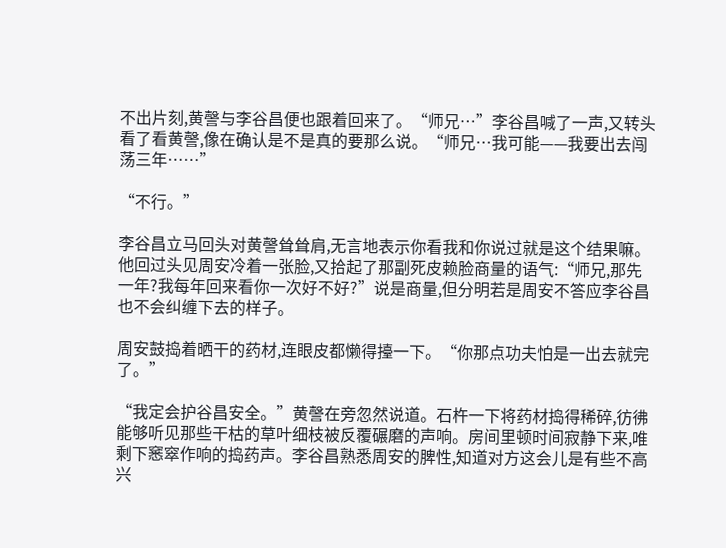不出片刻,黄謦与李谷昌便也跟着回来了。“师兄…”李谷昌喊了一声,又转头看了看黄謦,像在确认是不是真的要那么说。“师兄…我可能——我要出去闯荡三年……”

“不行。”

李谷昌立马回头对黄謦耸耸肩,无言地表示你看我和你说过就是这个结果嘛。他回过头见周安冷着一张脸,又拾起了那副死皮赖脸商量的语气:“师兄,那先一年?我每年回来看你一次好不好?”说是商量,但分明若是周安不答应李谷昌也不会纠缠下去的样子。

周安鼓捣着晒干的药材,连眼皮都懒得擡一下。“你那点功夫怕是一出去就完了。”

“我定会护谷昌安全。”黄謦在旁忽然说道。石杵一下将药材捣得稀碎,彷彿能够听见那些干枯的草叶细枝被反覆碾磨的声响。房间里顿时间寂静下来,唯剩下窸窣作响的捣药声。李谷昌熟悉周安的脾性,知道对方这会儿是有些不高兴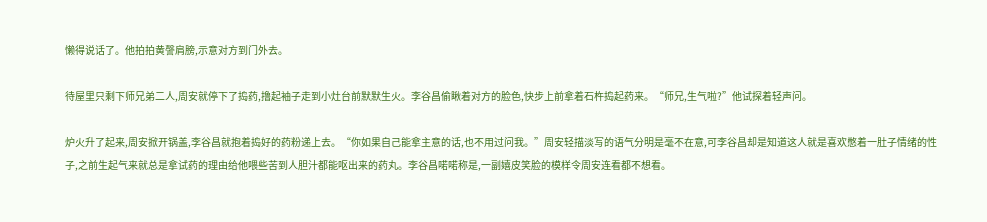懒得说话了。他拍拍黄謦肩膀,示意对方到门外去。

待屋里只剩下师兄弟二人,周安就停下了捣药,撸起袖子走到小灶台前默默生火。李谷昌偷瞅着对方的脸色,快步上前拿着石杵捣起药来。“师兄,生气啦?”他试探着轻声问。

炉火升了起来,周安掀开锅盖,李谷昌就抱着捣好的药粉递上去。“你如果自己能拿主意的话,也不用过问我。”周安轻描淡写的语气分明是毫不在意,可李谷昌却是知道这人就是喜欢憋着一肚子情绪的性子,之前生起气来就总是拿试药的理由给他喂些苦到人胆汁都能呕出来的药丸。李谷昌喏喏称是,一副嬉皮笑脸的模样令周安连看都不想看。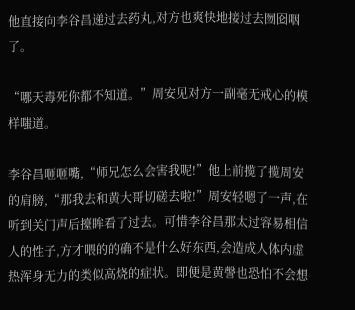他直接向李谷昌递过去药丸,对方也爽快地接过去囫囵咽了。

“哪天毒死你都不知道。”周安见对方一副毫无戒心的模样嗤道。

李谷昌咂咂嘴,“师兄怎么会害我呢!”他上前揽了揽周安的肩膀,“那我去和黄大哥切磋去啦!”周安轻嗯了一声,在听到关门声后擡眸看了过去。可惜李谷昌那太过容易相信人的性子,方才喂的的确不是什么好东西,会造成人体内虚热浑身无力的类似高烧的症状。即便是黄謦也恐怕不会想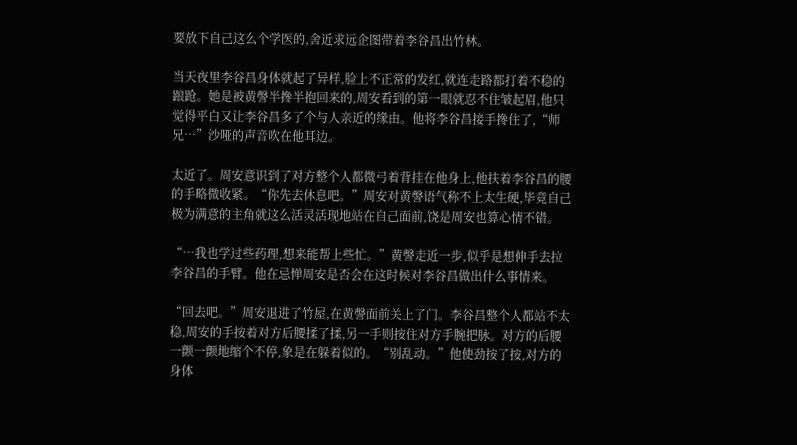要放下自己这么个学医的,舍近求远企图带着李谷昌出竹林。

当天夜里李谷昌身体就起了异样,脸上不正常的发红,就连走路都打着不稳的踉跄。她是被黄謦半搀半抱回来的,周安看到的第一眼就忍不住皱起眉,他只觉得平白又让李谷昌多了个与人亲近的缘由。他将李谷昌接手搀住了,“师兄…”沙哑的声音吹在他耳边。

太近了。周安意识到了对方整个人都微弓着背挂在他身上,他扶着李谷昌的腰的手略微收紧。“你先去休息吧。”周安对黄謦语气称不上太生硬,毕竟自己极为满意的主角就这么活灵活现地站在自己面前,饶是周安也算心情不错。

“…我也学过些药理,想来能帮上些忙。”黄謦走近一步,似乎是想伸手去拉李谷昌的手臂。他在忌惮周安是否会在这时候对李谷昌做出什么事情来。

“回去吧。”周安退进了竹屋,在黄謦面前关上了门。李谷昌整个人都站不太稳,周安的手按着对方后腰揉了揉,另一手则按住对方手腕把脉。对方的后腰一颤一颤地缩个不停,象是在躲着似的。“别乱动。”他使劲按了按,对方的身体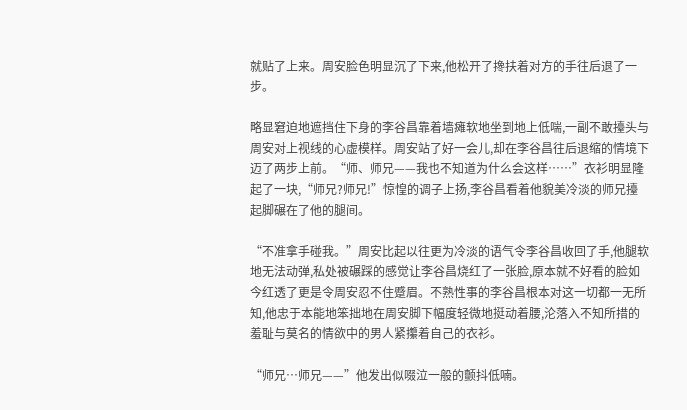就贴了上来。周安脸色明显沉了下来,他松开了搀扶着对方的手往后退了一步。

略显窘迫地遮挡住下身的李谷昌靠着墙瘫软地坐到地上低喘,一副不敢擡头与周安对上视线的心虚模样。周安站了好一会儿,却在李谷昌往后退缩的情境下迈了两步上前。“师、师兄——我也不知道为什么会这样……”衣衫明显隆起了一块,“师兄?师兄!”惊惶的调子上扬,李谷昌看着他貌美冷淡的师兄擡起脚碾在了他的腿间。

“不准拿手碰我。”周安比起以往更为冷淡的语气令李谷昌收回了手,他腿软地无法动弹,私处被碾踩的感觉让李谷昌烧红了一张脸,原本就不好看的脸如今红透了更是令周安忍不住蹙眉。不熟性事的李谷昌根本对这一切都一无所知,他忠于本能地笨拙地在周安脚下幅度轻微地挺动着腰,沦落入不知所措的羞耻与莫名的情欲中的男人紧攥着自己的衣衫。

“师兄…师兄——”他发出似啜泣一般的颤抖低喃。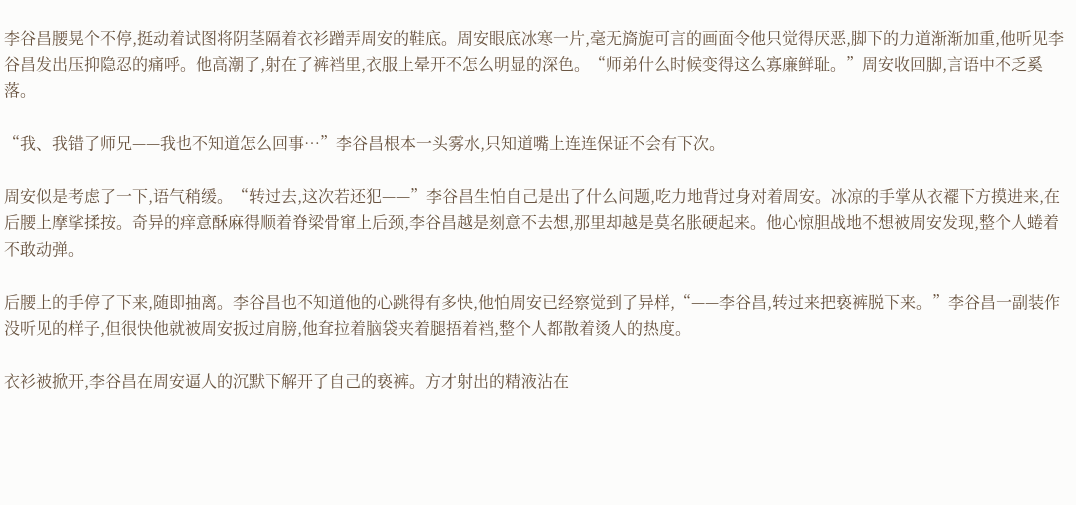李谷昌腰晃个不停,挺动着试图将阴茎隔着衣衫蹭弄周安的鞋底。周安眼底冰寒一片,毫无旖旎可言的画面令他只觉得厌恶,脚下的力道渐渐加重,他听见李谷昌发出压抑隐忍的痛呼。他高潮了,射在了裤裆里,衣服上晕开不怎么明显的深色。“师弟什么时候变得这么寡廉鲜耻。”周安收回脚,言语中不乏奚落。

“我、我错了师兄——我也不知道怎么回事…”李谷昌根本一头雾水,只知道嘴上连连保证不会有下次。

周安似是考虑了一下,语气稍缓。“转过去,这次若还犯——”李谷昌生怕自己是出了什么问题,吃力地背过身对着周安。冰凉的手掌从衣襬下方摸进来,在后腰上摩挲揉按。奇异的痒意酥麻得顺着脊梁骨窜上后颈,李谷昌越是刻意不去想,那里却越是莫名胀硬起来。他心惊胆战地不想被周安发现,整个人蜷着不敢动弹。

后腰上的手停了下来,随即抽离。李谷昌也不知道他的心跳得有多快,他怕周安已经察觉到了异样,“——李谷昌,转过来把亵裤脱下来。”李谷昌一副装作没听见的样子,但很快他就被周安扳过肩膀,他耷拉着脑袋夹着腿捂着裆,整个人都散着烫人的热度。

衣衫被掀开,李谷昌在周安逼人的沉默下解开了自己的亵裤。方才射出的精液沾在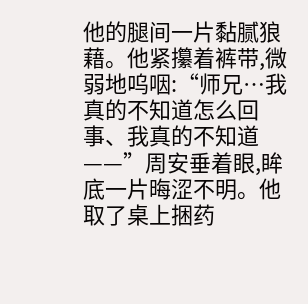他的腿间一片黏腻狼藉。他紧攥着裤带,微弱地呜咽:“师兄…我真的不知道怎么回事、我真的不知道——”周安垂着眼,眸底一片晦涩不明。他取了桌上捆药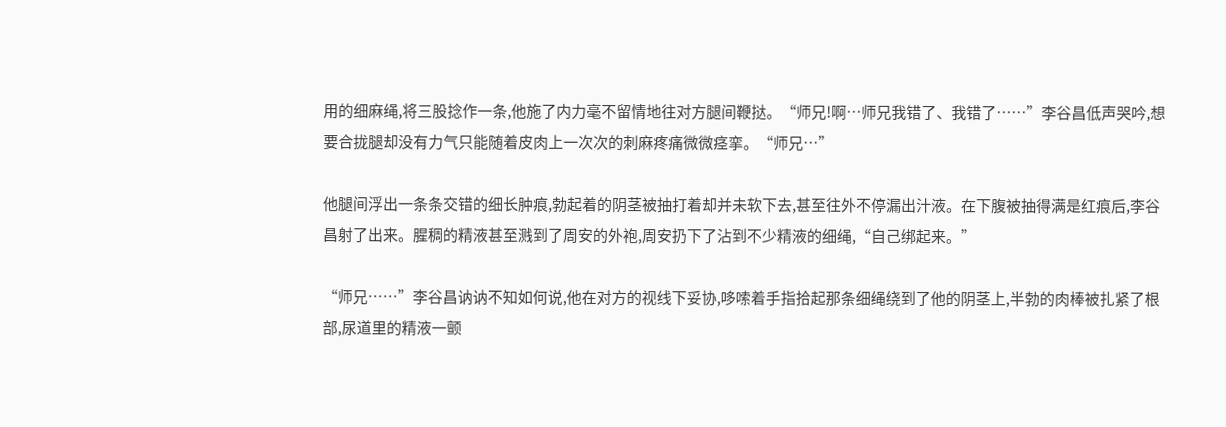用的细麻绳,将三股捻作一条,他施了内力毫不留情地往对方腿间鞭挞。“师兄!啊…师兄我错了、我错了……”李谷昌低声哭吟,想要合拢腿却没有力气只能随着皮肉上一次次的刺麻疼痛微微痉挛。“师兄…”

他腿间浮出一条条交错的细长肿痕,勃起着的阴茎被抽打着却并未软下去,甚至往外不停漏出汁液。在下腹被抽得满是红痕后,李谷昌射了出来。腥稠的精液甚至溅到了周安的外袍,周安扔下了沾到不少精液的细绳,“自己绑起来。”

“师兄……”李谷昌讷讷不知如何说,他在对方的视线下妥协,哆嗦着手指拾起那条细绳绕到了他的阴茎上,半勃的肉棒被扎紧了根部,尿道里的精液一颤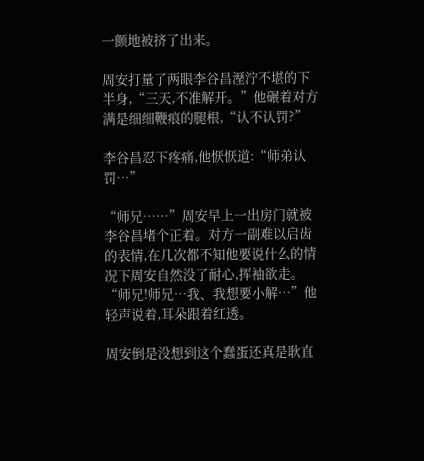一颤地被挤了出来。

周安打量了两眼李谷昌溼泞不堪的下半身,“三天,不准解开。”他碾着对方满是细细鞭痕的腿根,“认不认罚?”

李谷昌忍下疼痛,他恹恹道:“师弟认罚…”

“师兄……”周安早上一出房门就被李谷昌堵个正着。对方一副难以启齿的表情,在几次都不知他要说什么的情况下周安自然没了耐心,挥袖欲走。“师兄!师兄…我、我想要小解…”他轻声说着,耳朵跟着红透。

周安倒是没想到这个蠢蛋还真是耿直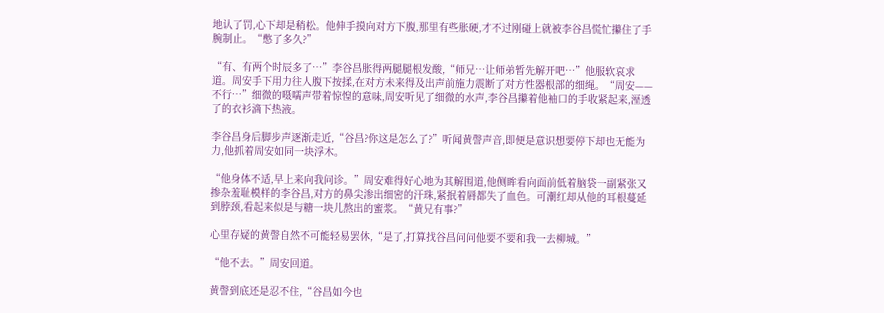地认了罚,心下却是稍松。他伸手摸向对方下腹,那里有些胀硬,才不过刚碰上就被李谷昌慌忙攥住了手腕制止。“憋了多久?”

“有、有两个时辰多了…”李谷昌胀得两腿腿根发酸,“师兄…让师弟暂先解开吧…”他服软哀求道。周安手下用力往人腹下按揉,在对方未来得及出声前施力震断了对方性器根部的细绳。“周安——不行…”细微的嗫嚅声带着惊惶的意味,周安听见了细微的水声,李谷昌攥着他袖口的手收紧起来,溼透了的衣衫滴下热液。

李谷昌身后脚步声逐渐走近,“谷昌?你这是怎么了?”听闻黄謦声音,即便是意识想要停下却也无能为力,他抓着周安如同一块浮木。

“他身体不适,早上来向我问诊。”周安难得好心地为其解围道,他侧眸看向面前低着脑袋一副紧张又掺杂羞耻模样的李谷昌,对方的鼻尖渗出细密的汗珠,紧抿着脣都失了血色。可潮红却从他的耳根蔓延到脖颈,看起来似是与糖一块儿熬出的蜜浆。“黄兄有事?”

心里存疑的黄謦自然不可能轻易罢休,“是了,打算找谷昌问问他要不要和我一去柳城。”

“他不去。”周安回道。

黄謦到底还是忍不住,“谷昌如今也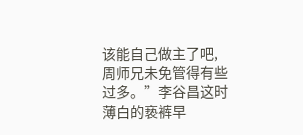该能自己做主了吧,周师兄未免管得有些过多。”李谷昌这时薄白的亵裤早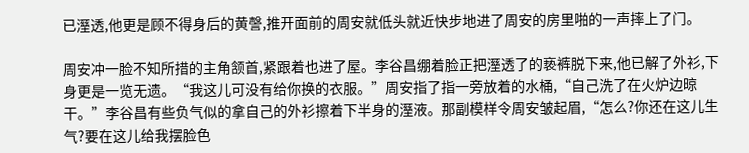已溼透,他更是顾不得身后的黄謦,推开面前的周安就低头就近快步地进了周安的房里啪的一声摔上了门。

周安冲一脸不知所措的主角颔首,紧跟着也进了屋。李谷昌绷着脸正把溼透了的亵裤脱下来,他已解了外衫,下身更是一览无遗。“我这儿可没有给你换的衣服。”周安指了指一旁放着的水桶,“自己洗了在火炉边晾干。”李谷昌有些负气似的拿自己的外衫擦着下半身的溼液。那副模样令周安皱起眉,“怎么?你还在这儿生气?要在这儿给我摆脸色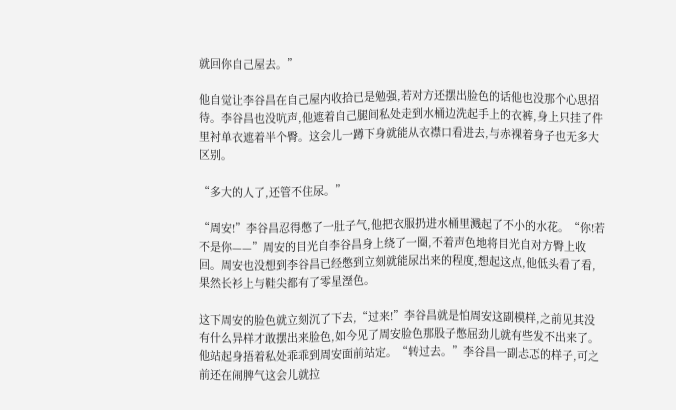就回你自己屋去。”

他自觉让李谷昌在自己屋内收拾已是勉强,若对方还摆出脸色的话他也没那个心思招待。李谷昌也没吭声,他遮着自己腿间私处走到水桶边洗起手上的衣裤,身上只挂了件里衬单衣遮着半个臀。这会儿一蹲下身就能从衣襟口看进去,与赤裸着身子也无多大区别。

“多大的人了,还管不住尿。”

“周安!”李谷昌忍得憋了一肚子气,他把衣服扔进水桶里溅起了不小的水花。“你!若不是你——”周安的目光自李谷昌身上绕了一圈,不着声色地将目光自对方臀上收回。周安也没想到李谷昌已经憋到立刻就能尿出来的程度,想起这点,他低头看了看,果然长衫上与鞋尖都有了零星溼色。

这下周安的脸色就立刻沉了下去,“过来!”李谷昌就是怕周安这副模样,之前见其没有什么异样才敢摆出来脸色,如今见了周安脸色那股子憋屈劲儿就有些发不出来了。他站起身捂着私处乖乖到周安面前站定。“转过去。”李谷昌一副忐忑的样子,可之前还在闹脾气这会儿就拉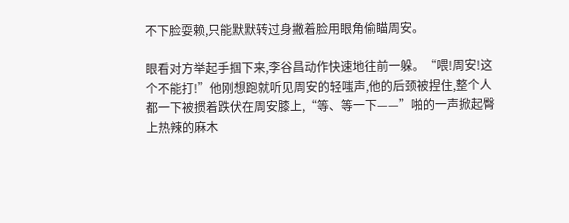不下脸耍赖,只能默默转过身撇着脸用眼角偷瞄周安。

眼看对方举起手掴下来,李谷昌动作快速地往前一躲。“喂!周安!这个不能打!”他刚想跑就听见周安的轻嗤声,他的后颈被捏住,整个人都一下被掼着跌伏在周安膝上,“等、等一下——”啪的一声掀起臀上热辣的麻木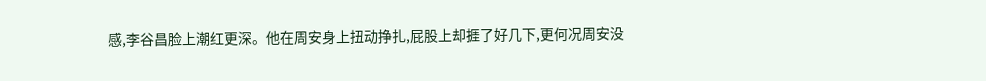感,李谷昌脸上潮红更深。他在周安身上扭动挣扎,屁股上却捱了好几下,更何况周安没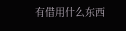有借用什么东西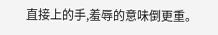直接上的手,羞辱的意味倒更重。